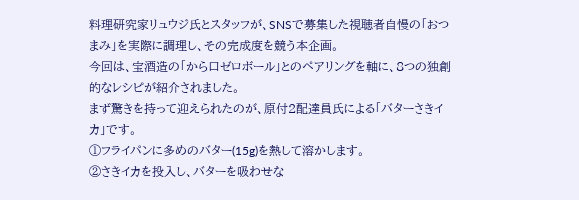料理研究家リュウジ氏とスタッフが、SNSで募集した視聴者自慢の「おつまみ」を実際に調理し、その完成度を競う本企画。
今回は、宝酒造の「から口ゼロボール」とのペアリングを軸に、8つの独創的なレシピが紹介されました。
まず驚きを持って迎えられたのが、原付2配達員氏による「バターさきイカ」です。
①フライパンに多めのバター(15g)を熱して溶かします。
②さきイカを投入し、バターを吸わせな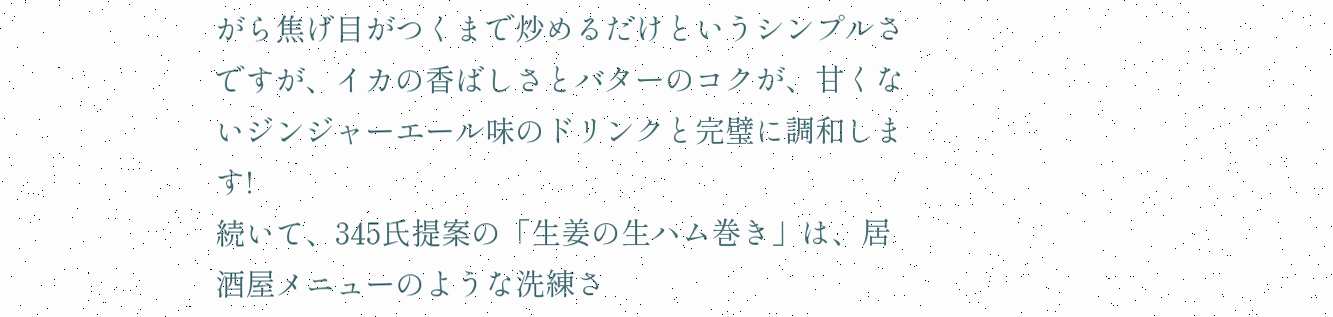がら焦げ目がつくまで炒めるだけというシンプルさですが、イカの香ばしさとバターのコクが、甘くないジンジャーエール味のドリンクと完璧に調和します!
続いて、345氏提案の「生姜の生ハム巻き」は、居酒屋メニューのような洗練さ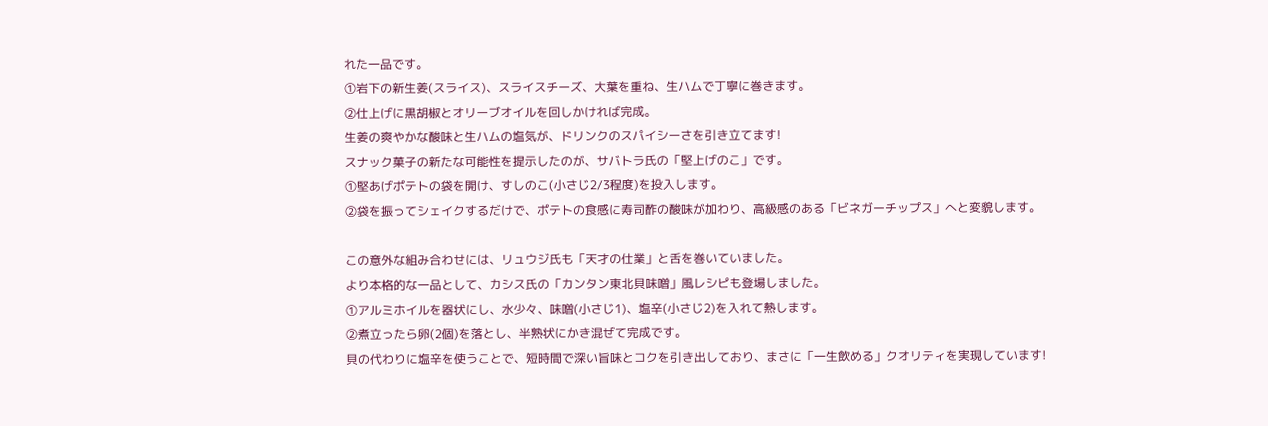れた一品です。
①岩下の新生姜(スライス)、スライスチーズ、大葉を重ね、生ハムで丁寧に巻きます。
②仕上げに黒胡椒とオリーブオイルを回しかければ完成。
生姜の爽やかな酸味と生ハムの塩気が、ドリンクのスパイシーさを引き立てます!
スナック菓子の新たな可能性を提示したのが、サバトラ氏の「堅上げのこ」です。
①堅あげポテトの袋を開け、すしのこ(小さじ2/3程度)を投入します。
②袋を振ってシェイクするだけで、ポテトの食感に寿司酢の酸味が加わり、高級感のある「ビネガーチップス」へと変貌します。

この意外な組み合わせには、リュウジ氏も「天才の仕業」と舌を巻いていました。
より本格的な一品として、カシス氏の「カンタン東北貝味噌」風レシピも登場しました。
①アルミホイルを器状にし、水少々、味噌(小さじ1)、塩辛(小さじ2)を入れて熱します。
②煮立ったら卵(2個)を落とし、半熟状にかき混ぜて完成です。
貝の代わりに塩辛を使うことで、短時間で深い旨味とコクを引き出しており、まさに「一生飲める」クオリティを実現しています!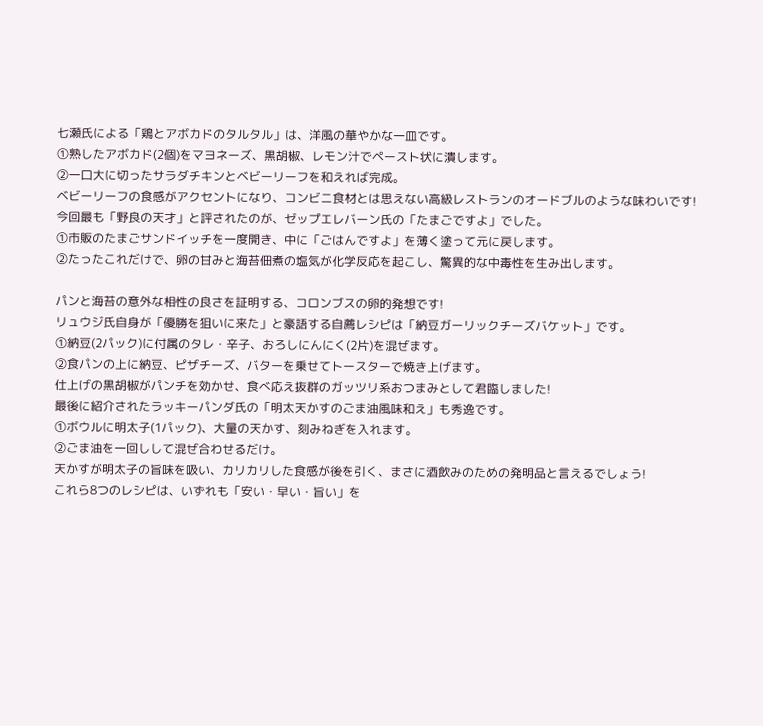七瀬氏による「鶏とアボカドのタルタル」は、洋風の華やかな一皿です。
①熟したアボカド(2個)をマヨネーズ、黒胡椒、レモン汁でペースト状に潰します。
②一口大に切ったサラダチキンとベビーリーフを和えれば完成。
ベビーリーフの食感がアクセントになり、コンビニ食材とは思えない高級レストランのオードブルのような味わいです!
今回最も「野良の天才」と評されたのが、ゼップエレバーン氏の「たまごですよ」でした。
①市販のたまごサンドイッチを一度開き、中に「ごはんですよ」を薄く塗って元に戻します。
②たったこれだけで、卵の甘みと海苔佃煮の塩気が化学反応を起こし、驚異的な中毒性を生み出します。

パンと海苔の意外な相性の良さを証明する、コロンブスの卵的発想です!
リュウジ氏自身が「優勝を狙いに来た」と豪語する自薦レシピは「納豆ガーリックチーズバケット」です。
①納豆(2パック)に付属のタレ・辛子、おろしにんにく(2片)を混ぜます。
②食パンの上に納豆、ピザチーズ、バターを乗せてトースターで焼き上げます。
仕上げの黒胡椒がパンチを効かせ、食べ応え抜群のガッツリ系おつまみとして君臨しました!
最後に紹介されたラッキーパンダ氏の「明太天かすのごま油風味和え」も秀逸です。
①ボウルに明太子(1パック)、大量の天かす、刻みねぎを入れます。
②ごま油を一回しして混ぜ合わせるだけ。
天かすが明太子の旨味を吸い、カリカリした食感が後を引く、まさに酒飲みのための発明品と言えるでしょう!
これら8つのレシピは、いずれも「安い・早い・旨い」を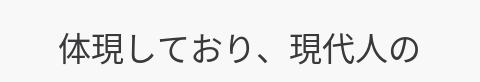体現しており、現代人の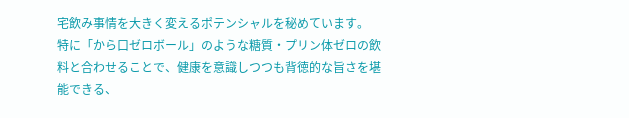宅飲み事情を大きく変えるポテンシャルを秘めています。
特に「から口ゼロボール」のような糖質・プリン体ゼロの飲料と合わせることで、健康を意識しつつも背徳的な旨さを堪能できる、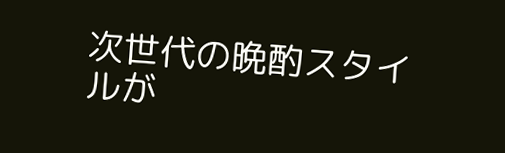次世代の晩酌スタイルが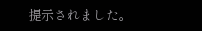提示されました。